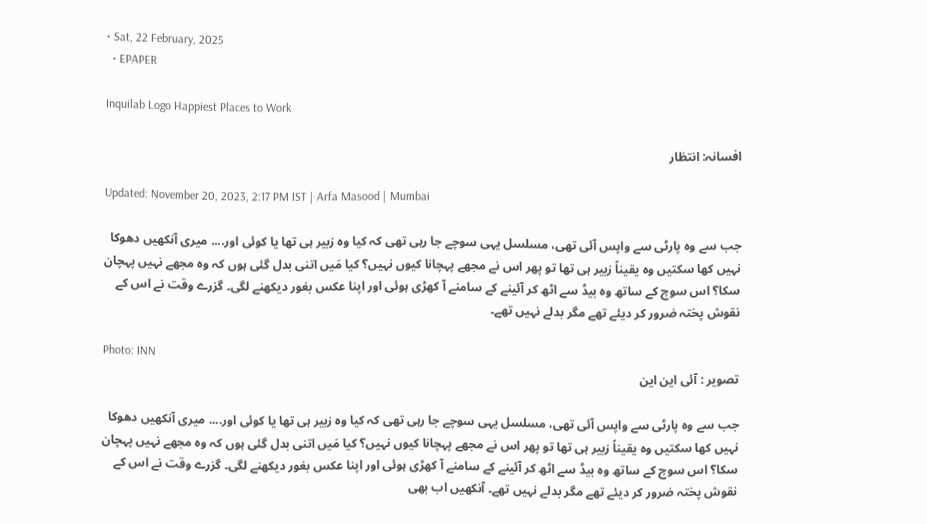• Sat, 22 February, 2025
  • EPAPER

Inquilab Logo Happiest Places to Work

افسانہ: انتظار

Updated: November 20, 2023, 2:17 PM IST | Arfa Masood | Mumbai

جب سے وہ پارٹی سے واپس آئی تھی، مسلسل یہی سوچے جا رہی تھی کہ کیا وہ زبیر ہی تھا یا کوئی اور.... میری آنکھیں دھوکا نہیں کھا سکتیں وہ یقیناً زبیر ہی تھا تو پھر اس نے مجھے پہچانا کیوں نہیں؟ کیا مَیں اتنی بدل گئی ہوں کہ وہ مجھے نہیں پہچان سکا؟ اس سوچ کے ساتھ وہ بیڈ سے اٹھ کر آئینے کے سامنے آ کھڑی ہوئی اور اپنا عکس بغور دیکھنے لگی۔ گزرے وقت نے اس کے نقوش پختہ ضرور کر دیئے تھے مگر بدلے نہیں تھے۔

Photo: INN
تصویر : آئی این این

جب سے وہ پارٹی سے واپس آئی تھی، مسلسل یہی سوچے جا رہی تھی کہ کیا وہ زبیر ہی تھا یا کوئی اور.... میری آنکھیں دھوکا نہیں کھا سکتیں وہ یقیناً زبیر ہی تھا تو پھر اس نے مجھے پہچانا کیوں نہیں؟ کیا مَیں اتنی بدل گئی ہوں کہ وہ مجھے نہیں پہچان سکا؟ اس سوچ کے ساتھ وہ بیڈ سے اٹھ کر آئینے کے سامنے آ کھڑی ہوئی اور اپنا عکس بغور دیکھنے لگی۔ گزرے وقت نے اس کے نقوش پختہ ضرور کر دیئے تھے مگر بدلے نہیں تھے۔ آنکھیں اب بھی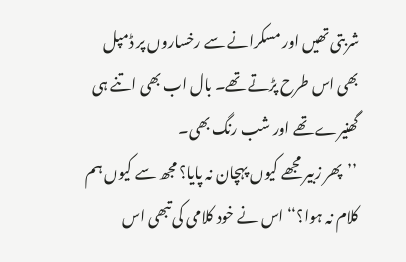شربتی تھیں اور مسکرانے سے رخساروں پر ڈمپل بھی اس طرح پڑتے تھے۔ بال اب بھی اتنے ہی گھنیرے تھے اور شب رنگ بھی۔
 ’’پھر زبیر مجھے کیوں پہچان نہ پایا؟ مجھ سے کیوں ہم کلام نہ ہوا؟‘‘ اس نے خود کلامی کی تبھی اس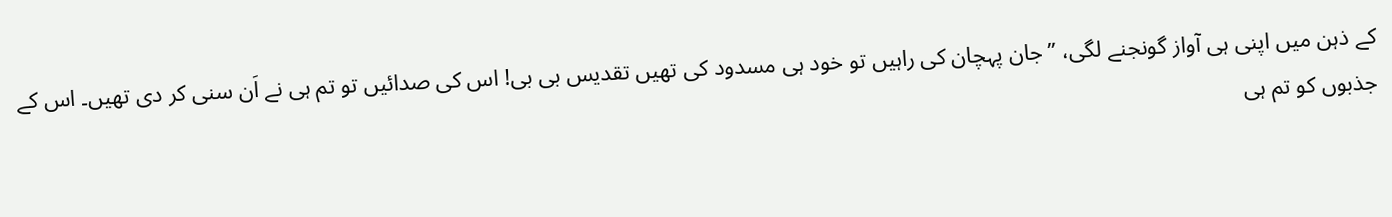کے ذہن میں اپنی ہی آواز گونجنے لگی، ’’جان پہچان کی راہیں تو خود ہی مسدود کی تھیں تقدیس بی بی! اس کی صدائیں تو تم ہی نے اَن سنی کر دی تھیں۔ اس کے جذبوں کو تم ہی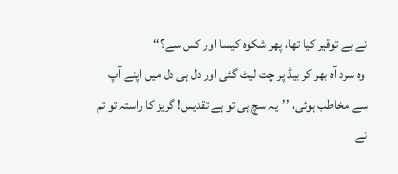نے بے توقیر کیا تھا، پھر شکوہ کیسا اور کس سے؟‘‘
 وہ سرد آہ بھر کر بیڈ پر چت لیٹ گئی اور دل ہی دل میں اپنے آپ سے مخاطب ہوئی، ’’یہ سچ ہی تو ہے تقدیس! گریز کا راستہ تو تم نے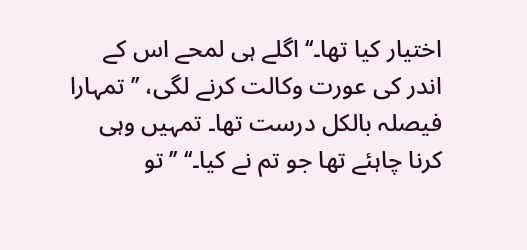اختیار کیا تھا۔‘‘ اگلے ہی لمحے اس کے اندر کی عورت وکالت کرنے لگی، ’’تمہارا فیصلہ بالکل درست تھا۔ تمہیں وہی کرنا چاہئے تھا جو تم نے کیا۔‘‘ ’’تو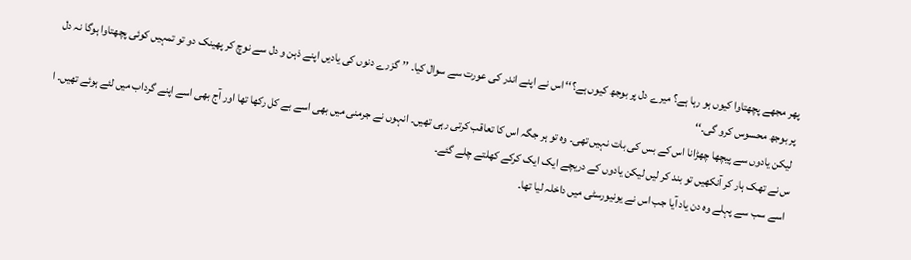پھر مجھے پچھتاوا کیوں ہو رہا ہے؟ میرے دل پر بوجھ کیوں ہے؟‘‘ اس نے اپنے اندر کی عورت سے سوال کیا۔ ’’گزرے دنوں کی یادیں اپنے ذہن و دل سے نوچ کر پھینک دو تو تمہیں کوئی پچھتاوا ہوگا نہ دل پر بوجھ محسوس کرو گی۔‘‘
 لیکن یادوں سے پیچھا چھڑانا اس کے بس کی بات نہیں تھی۔ وہ تو ہر جگہ اس کا تعاقب کرتی رہی تھیں۔ انہوں نے جرمنی میں بھی اسے بے کل رکھا تھا اور آج بھی اسے اپنے گرداب میں لئے ہوئے تھیں۔ ا س نے تھک ہار کر آنکھیں تو بند کر لیں لیکن یادوں کے دریچے ایک ایک کرکے کھلتے چلے گئے۔
 اسے سب سے پہلے وہ دن یاد آیا جب اس نے یونیورسٹی میں داخلہ لیا تھا۔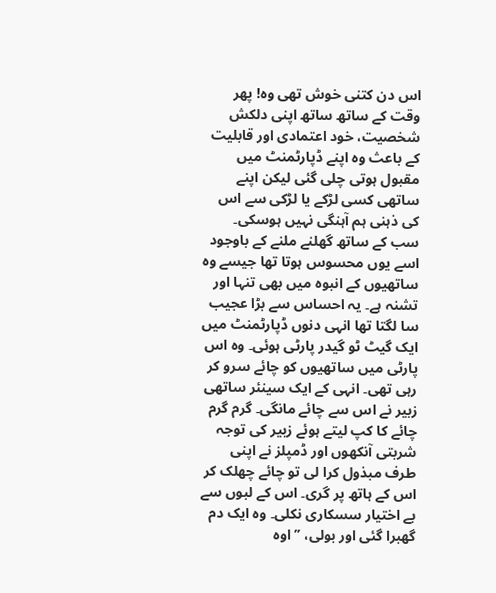اس دن کتنی خوش تھی وہ! پھر وقت کے ساتھ ساتھ اپنی دلکش شخصیت، خود اعتمادی اور قابلیت کے باعث وہ اپنے ڈپارٹمنٹ میں مقبول ہوتی چلی گئی لیکن اپنے ساتھی کسی لڑکے یا لڑکی سے اس کی ذہنی ہم آہنگی نہیں ہوسکی۔ سب کے ساتھ گھلنے ملنے کے باوجود اسے یوں محسوس ہوتا تھا جیسے وہ ساتھیوں کے انبوہ میں بھی تنہا اور تشنہ ہے۔ یہ احساس سے بڑا عجیب سا لگتا تھا انہی دنوں ڈپارٹمنٹ میں ایک گیٹ ٹو گیدر پارٹی ہوئی۔ وہ اس پارٹی میں ساتھیوں کو چائے سرو کر رہی تھی۔ انہی کے ایک سینئر ساتھی زبیر نے اس سے چائے مانگی۔ گرم گرم چائے کا کپ لیتے ہوئے زبیر کی توجہ شربتی آنکھوں اور ڈمپلز نے اپنی طرف مبذول کرا لی تو چائے چھلک کر اس کے ہاتھ پر گری۔ اس کے لبوں سے بے اختیار سسکاری نکلی۔ وہ ایک دم گھبرا گئی اور بولی، ’’اوہ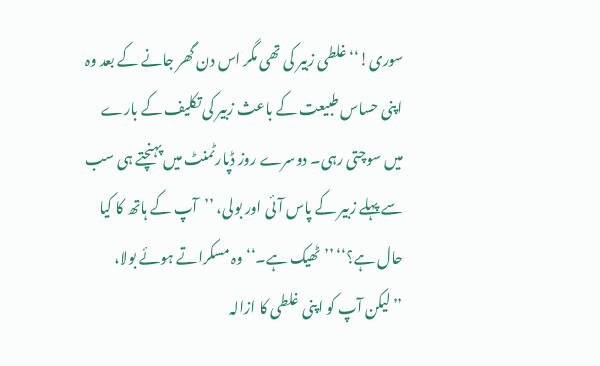سوری!‘‘ غلطی زبیر کی تھی مگر اس دن گھر جانے کے بعد وہ اپنی حساس طبیعت کے باعث زبیر کی تکلیف کے بارے میں سوچتی رہی۔ دوسرے روز ڈپارٹمنٹ میں پہنچتے ہی سب سے پہلے زبیر کے پاس آئی اور بولی، ’’آپ کے ہاتھ کا کیا حال ہے؟‘‘ ’’ٹھیک ہے۔‘‘ وہ مسکراتے ہوئے بولا، ’’لیکن آپ کو اپنی غلطی کا ازالہ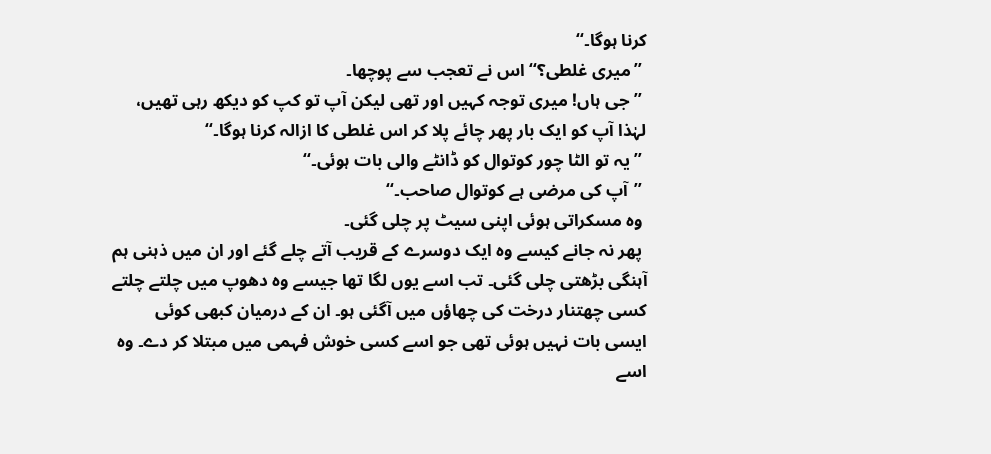کرنا ہوگا۔‘‘
 ’’میری غلطی؟‘‘ اس نے تعجب سے پوچھا۔
 ’’جی ہاں! میری توجہ کہیں اور تھی لیکن آپ تو کپ کو دیکھ رہی تھیں، لہٰذا آپ کو ایک بار پھر چائے پلا کر اس غلطی کا ازالہ کرنا ہوگا۔‘‘
 ’’یہ تو الٹا چور کوتوال کو ڈانٹے والی بات ہوئی۔‘‘
 ’’آپ کی مرضی ہے کوتوال صاحب۔‘‘
 وہ مسکراتی ہوئی اپنی سیٹ پر چلی گئی۔
 پھر نہ جانے کیسے وہ ایک دوسرے کے قریب آتے چلے گئے اور ان میں ذہنی ہم آہنگی بڑھتی چلی گئی۔ تب اسے یوں لگا تھا جیسے وہ دھوپ میں چلتے چلتے کسی چھتنار درخت کی چھاؤں میں آگئی ہو۔ ان کے درمیان کبھی کوئی ایسی بات نہیں ہوئی تھی جو اسے کسی خوش فہمی میں مبتلا کر دے۔ وہ اسے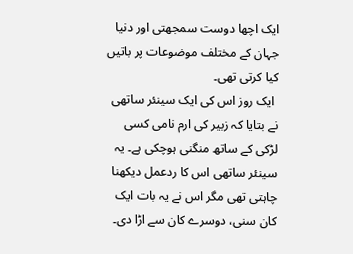ایک اچھا دوست سمجھتی اور دنیا جہان کے مختلف موضوعات پر باتیں کیا کرتی تھی۔
 ایک روز اس کی ایک سینئر ساتھی نے بتایا کہ زبیر کی ارم نامی کسی لڑکی کے ساتھ منگنی ہوچکی ہے۔ یہ سینئر ساتھی اس کا ردعمل دیکھنا چاہتی تھی مگر اس نے یہ بات ایک کان سنی، دوسرے کان سے اڑا دی۔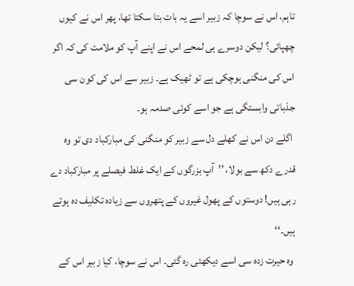تاہم، اس نے سوچا کہ زبیر اسے یہ بات بتا سکتا تھا، پھر اس نے کیوں چھپائی؟ لیکن دوسرے ہی لمحے اس نے اپنے آپ کو ملامت کی کہ اگر اس کی منگنی ہوچکی ہے تو ٹھیک ہے۔ زبیر سے اس کی کون سی جذباتی وابستگی ہے جو اسے کوئی صدمہ ہو۔
 اگلے دن اس نے کھلے دل سے زبیر کو منگنی کی مبارکباد دی تو وہ قدرے دکھ سے بولا، ’’آپ بزرگوں کے ایک غلط فیصلے پر مبارکباد دے رہی ہیں! دوستوں کے پھول غیروں کے پتھروں سے زیادہ تکلیف دہ ہوتے ہیں۔‘‘
 وہ حیرت زدہ سی اسے دیکھتی رہ گئی۔ اس نے سوچا، کیا زبیر اس کے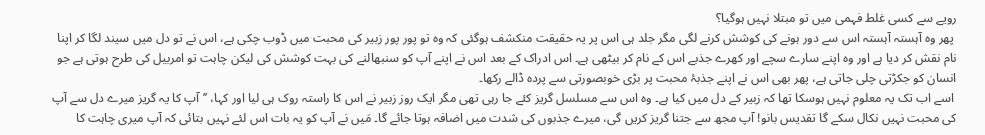رویے سے کسی غلط فہمی میں تو مبتلا نہیں ہوگیا؟
 پھر وہ آہستہ آہستہ اس سے دور ہونے کی کوشش کرنے لگی مگر جلد ہی اس پر یہ حقیقت منکشف ہوگئی کہ وہ تو پور پور زبیر کی محبت میں ڈوب چکی ہے، اس نے تو دل میں سیند لگا کر اپنا نام نقش کر دیا ہے اور وہ اپنے سارے سچے اور کھرے جذبے اس کے نام کر بیٹھی ہے۔ اس ادراک کے بعد اس نے اپنے آپ کو سنبھالنے کی بہت کوشش کی لیکن چاہت تو امربیل کی طرح ہوتی ہے جو انسان کو جکڑتی چلی جاتی ہے، پھر بھی اس نے اپنے جذبۂ محبت پر بڑی خوبصورتی سے پردہ ڈالے رکھا۔
 اسے اب تک یہ معلوم نہیں ہوسکا تھا کہ زبیر کے دل میں کیا ہے۔ وہ اس سے مسلسل گریز کئے جا رہی تھی مگر ایک روز زبیر نے اس کا راستہ روک ہی لیا اور کہا، ’’آپ کا یہ گریز میرے دل سے آپ کی محبت نہیں نکال سکے گا تقدیس بانو! آپ مجھ سے جتنا گریز کریں گی، میرے جذبوں کی شدت میں اضافہ ہوتا جائے گا۔ مَیں نے آپ کو یہ بات اس لئے نہیں بتائی کہ آپ میری چاہت کا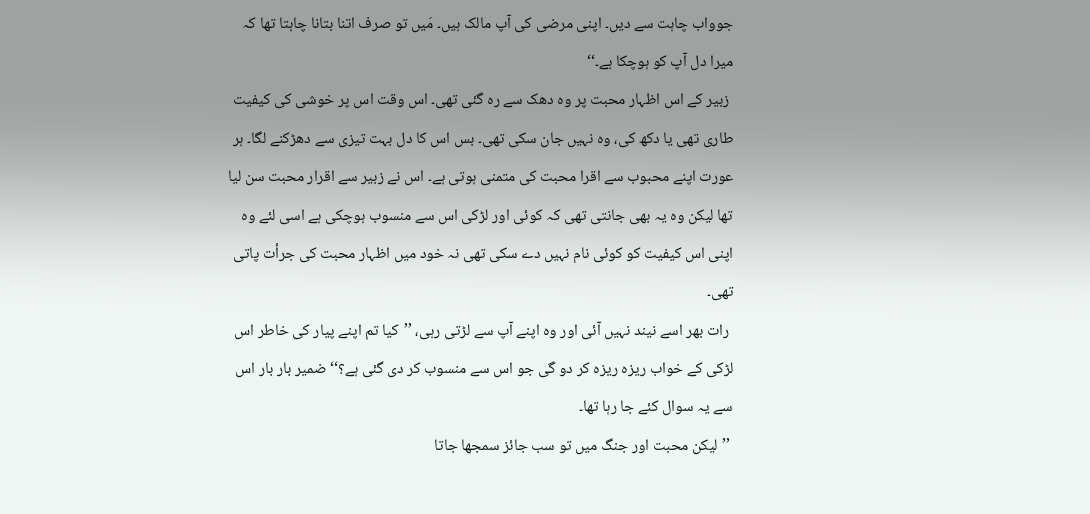جوواب چاہت سے دیں۔ اپنی مرضی کی آپ مالک ہیں۔ مَیں تو صرف اتنا بتانا چاہتا تھا کہ میرا دل آپ کو ہوچکا ہے۔‘‘
 زبیر کے اس اظہار محبت پر وہ دھک سے رہ گئی تھی۔ اس وقت اس پر خوشی کی کیفیت طاری تھی یا دکھ کی، وہ نہیں جان سکی تھی۔ بس اس کا دل بہت تیزی سے دھڑکنے لگا۔ ہر عورت اپنے محبوب سے اقرا محبت کی متمنی ہوتی ہے۔ اس نے زبیر سے اقرار محبت سن لیا تھا لیکن وہ یہ بھی جانتی تھی کہ کوئی اور لڑکی اس سے منسوب ہوچکی ہے اسی لئے وہ اپنی اس کیفیت کو کوئی نام نہیں دے سکی تھی نہ خود میں اظہار محبت کی جرأت پاتی تھی۔
 رات بھر اسے نیند نہیں آئی اور وہ اپنے آپ سے لڑتی رہی، ’’کیا تم اپنے پیار کی خاطر اس لڑکی کے خواب ریزہ ریزہ کر دو گی جو اس سے منسوب کر دی گئی ہے؟‘‘ ضمیر بار بار اس سے یہ سوال کئے جا رہا تھا۔
 ’’لیکن محبت اور جنگ میں تو سب جائز سمجھا جاتا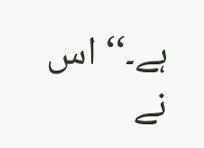ہے۔‘‘ اس نے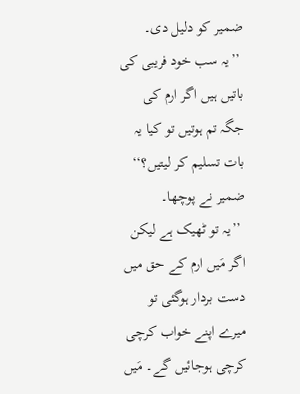ضمیر کو دلیل دی۔
 ’’یہ سب خود فریبی کی باتیں ہیں اگر ارم کی جگہ تم ہوتیں تو کیا یہ بات تسلیم کر لیتیں؟‘‘ ضمیر نے پوچھا۔
 ’’یہ تو ٹھیک ہے لیکن اگر مَیں ارم کے حق میں دست بردار ہوگئی تو میرے اپنے خواب کرچی کرچی ہوجائیں گے۔ مَیں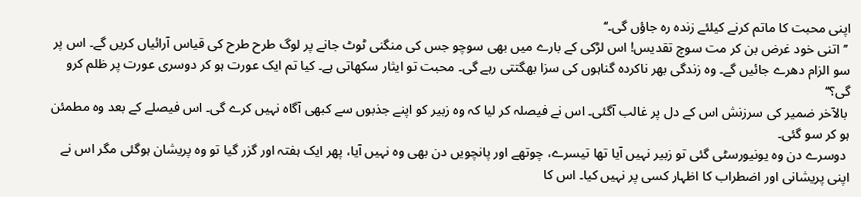اپنی محبت کا ماتم کرنے کیلئے زندہ رہ جاؤں گی۔‘‘
 ’’اتنی خود غرض بن کر مت سوچ تقدیس! اس لڑکی کے بارے میں بھی سوچو جس کی منگنی ٹوٹ جانے پر لوگ طرح طرح کی قیاس آرائیاں کریں گے۔ اس پر سو الزام دھرے جائیں گے۔ وہ زندگی بھر ناکردہ گناہوں کی سزا بھگتتی رہے گی۔ محبت تو ایثار سکھاتی ہے۔ کیا تم ایک عورت ہو کر دوسری عورت پر ظلم کرو گی؟‘‘
 بالآخر ضمیر کی سرزنش اس کے دل پر غالب آگئی۔ اس نے فیصلہ کر لیا کہ وہ زبیر کو اپنے جذبوں سے کبھی آگاہ نہیں کرے گی۔ اس فیصلے کے بعد وہ مطمئن ہو کر سو گئی۔
 دوسرے دن وہ یونیورسٹی گئی تو زبیر نہیں آیا تھا تیسرے، چوتھے اور پانچویں دن بھی وہ نہیں آیا، پھر ایک ہفتہ اور گزر گیا تو وہ پریشان ہوگئی مگر اس نے اپنی پریشانی اور اضطراب کا اظہار کسی پر نہیں کیا۔ اس کا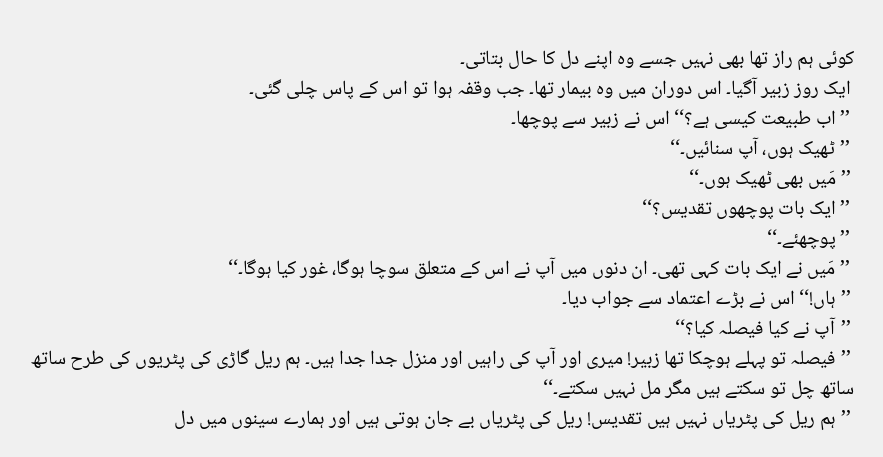کوئی ہم راز تھا بھی نہیں جسے وہ اپنے دل کا حال بتاتی۔
 ایک روز زبیر آگیا۔ اس دوران میں وہ بیمار تھا۔ جب وقفہ ہوا تو اس کے پاس چلی گئی۔
 ’’اب طبیعت کیسی ہے؟‘‘ اس نے زبیر سے پوچھا۔
 ’’ٹھیک ہوں، آپ سنائیں۔‘‘
 ’’مَیں بھی ٹھیک ہوں۔‘‘
 ’’ایک بات پوچھوں تقدیس؟‘‘
 ’’پوچھئے۔‘‘
 ’’مَیں نے ایک بات کہی تھی۔ ان دنوں میں آپ نے اس کے متعلق سوچا ہوگا، غور کیا ہوگا۔‘‘
 ’’ہاں!‘‘ اس نے بڑے اعتماد سے جواب دیا۔
 ’’آپ نے کیا فیصلہ کیا؟‘‘
 ’’فیصلہ تو پہلے ہوچکا تھا زبیر! میری اور آپ کی راہیں اور منزل جدا جدا ہیں۔ ہم ریل گاڑی کی پٹریوں کی طرح ساتھ ساتھ چل تو سکتے ہیں مگر مل نہیں سکتے۔‘‘
 ’’ہم ریل کی پٹریاں نہیں ہیں تقدیس! ریل کی پٹریاں بے جان ہوتی ہیں اور ہمارے سینوں میں دل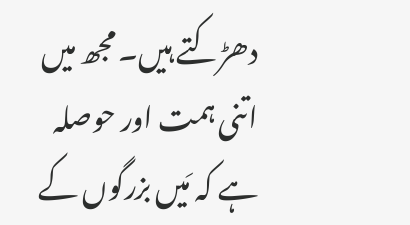دھڑکتے ہیں۔ مجھ میں اتنی ہمت اور حوصلہ ہے کہ مَیں بزرگوں کے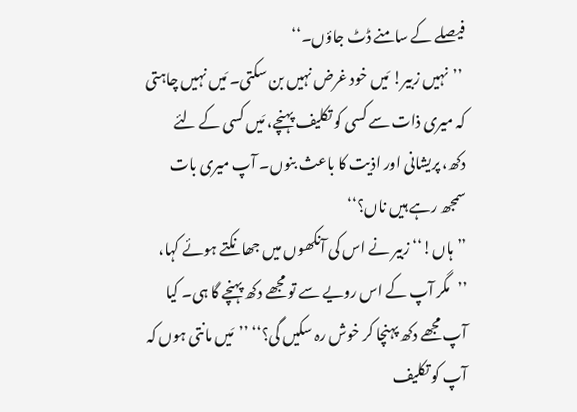فیصلے کے سامنے ڈٹ جاؤں۔‘‘
 ’’نہیں زبیر! مَیں خود غرض نہیں بن سکتی۔ مَیں نہیں چاہتی کہ میری ذات سے کسی کو تکلیف پہنچے، مَیں کسی کے لئے دکھ، پریشانی اور اذیت کا باعث بنوں۔ آپ میری بات سمجھ رہے ہیں ناں؟‘‘
’’ہاں!‘‘ زبیر نے اس کی آنکھوں میں جھانکتے ہوئے کہا، ’’مگر آپ کے اس رویے سے تو مجھے دکھ پہنچے گا ہی۔ کیا آپ مجھے دکھ پہنچا کر خوش رہ سکیں گی؟‘‘ ’’مَیں مانتی ہوں کہ آپ کو تکلیف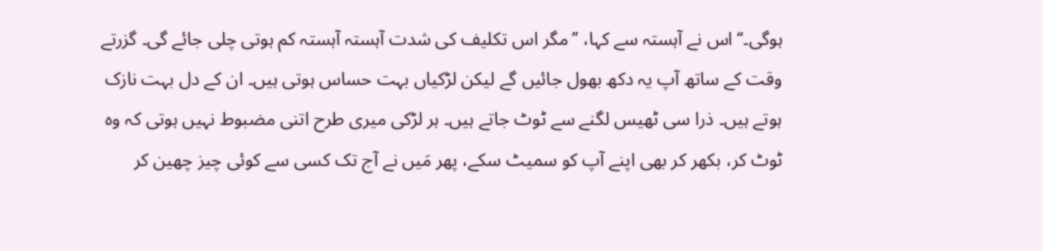ہوگی۔‘‘ اس نے آہستہ سے کہا، ’’مگر اس تکلیف کی شدت آہستہ آہستہ کم ہوتی چلی جائے گی۔ گزرتے وقت کے ساتھ آپ یہ دکھ بھول جائیں گے لیکن لڑکیاں بہت حساس ہوتی ہیں۔ ان کے دل بہت نازک ہوتے ہیں۔ ذرا سی ٹھیس لگنے سے ٹوٹ جاتے ہیں۔ ہر لڑکی میری طرح اتنی مضبوط نہیں ہوتی کہ وہ ٹوٹ کر، بکھر کر بھی اپنے آپ کو سمیٹ سکے، پھر مَیں نے آج تک کسی سے کوئی چیز چھین کر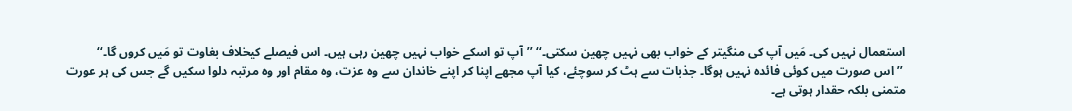استعمال نہیں کی۔ مَیں آپ کی منگیتر کے خواب بھی نہیں چھین سکتی۔‘‘ ’’آپ تو اسکے خواب نہیں چھین رہی ہیں۔ اس فیصلے کیخلاف بغاوت تو مَیں کروں گا۔‘‘
 ’’اس صورت میں کوئی فائدہ نہیں ہوگا۔ جذبات سے ہٹ کر سوچئے، کیا آپ مجھے اپنا کر اپنے خاندان سے وہ عزت، وہ مقام اور وہ مرتبہ دلوا سکیں گے جس کی ہر عورت متمنی بلکہ حقدار ہوتی ہے۔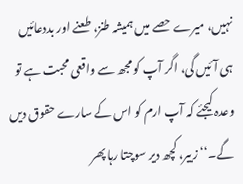نہیں، میرے حصے میں ہمیشہ طنز، طعنے اور بددعائیں ہی آئیں گی، اگر آپ کو مجھ سے واقعی محبت ہے تو وعدہ کیجئے کہ آپ ارم کو اس کے سارے حقوق دیں گے۔‘‘ زبیر، کچھ دیر سوچتا رہا پھر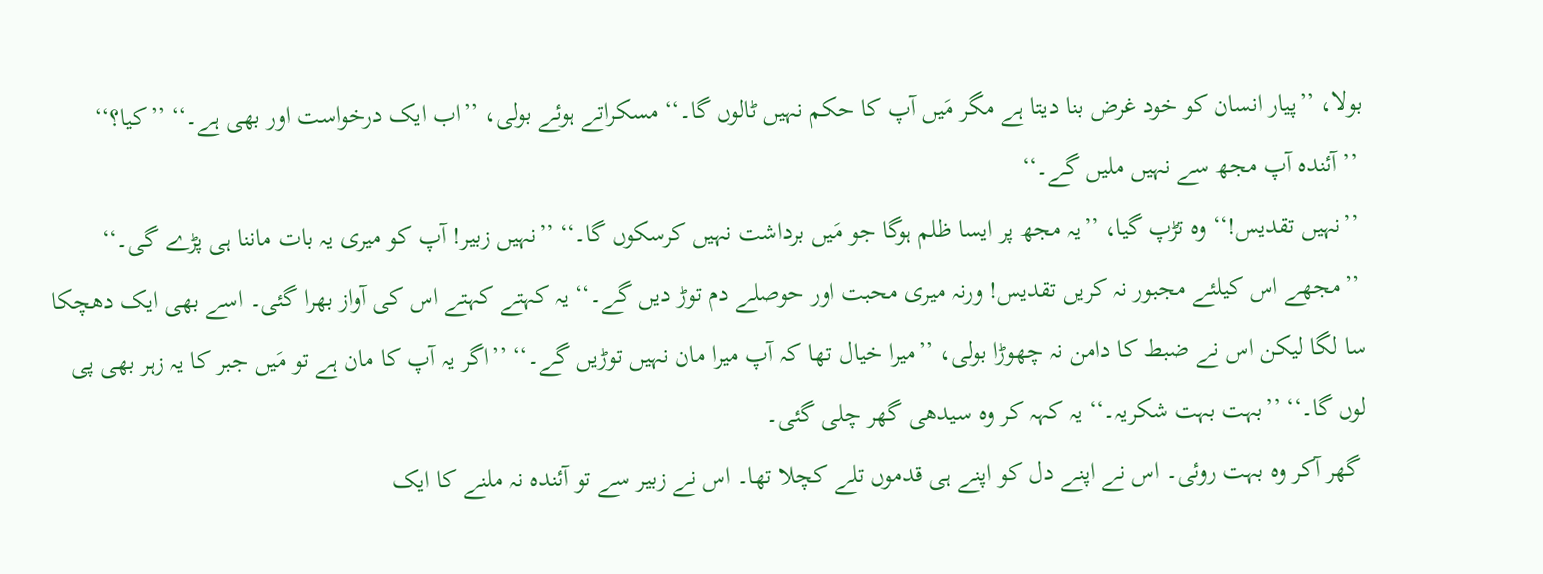بولا، ’’پیار انسان کو خود غرض بنا دیتا ہے مگر مَیں آپ کا حکم نہیں ٹالوں گا۔‘‘ مسکراتے ہوئے بولی، ’’اب ایک درخواست اور بھی ہے۔‘‘ ’’کیا؟‘‘
 ’’آئندہ آپ مجھ سے نہیں ملیں گے۔‘‘
 ’’نہیں تقدیس!‘‘ وہ تڑپ گیا، ’’یہ مجھ پر ایسا ظلم ہوگا جو مَیں برداشت نہیں کرسکوں گا۔‘‘ ’’نہیں زبیر! آپ کو میری یہ بات ماننا ہی پڑے گی۔‘‘
 ’’مجھے اس کیلئے مجبور نہ کریں تقدیس! ورنہ میری محبت اور حوصلے دم توڑ دیں گے۔‘‘ یہ کہتے کہتے اس کی آواز بھرا گئی۔ اسے بھی ایک دھچکا سا لگا لیکن اس نے ضبط کا دامن نہ چھوڑا بولی، ’’میرا خیال تھا کہ آپ میرا مان نہیں توڑیں گے۔‘‘ ’’اگر یہ آپ کا مان ہے تو مَیں جبر کا یہ زہر بھی پی لوں گا۔‘‘ ’’بہت بہت شکریہ۔‘‘ یہ کہہ کر وہ سیدھی گھر چلی گئی۔
 گھر آکر وہ بہت روئی۔ اس نے اپنے دل کو اپنے ہی قدموں تلے کچلا تھا۔ اس نے زبیر سے تو آئندہ نہ ملنے کا ایک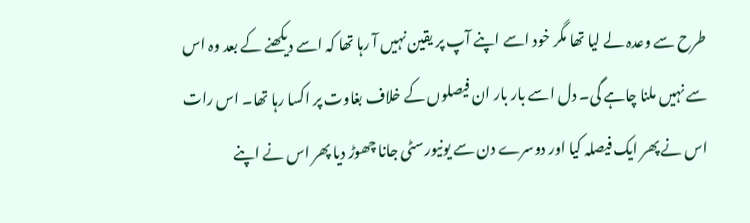طرح سے وعدہ لے لیا تھا مگر خود اسے اپنے آپ پر یقین نہیں آ رہا تھا کہ اسے دیکھنے کے بعد وہ اس سے نہیں ملنا چاہے گی۔ دل اسے بار بار ان فیصلوں کے خلاف بغاوت پر اکسا رہا تھا۔ اس رات اس نے پھر ایک فیصلہ کیا اور دوسرے دن سے یونیورسٹی جانا چھوڑ دیا پھر اس نے اپنے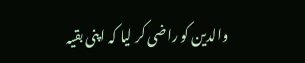والدین کو راضی کر لیا کہ اپنی بقیہ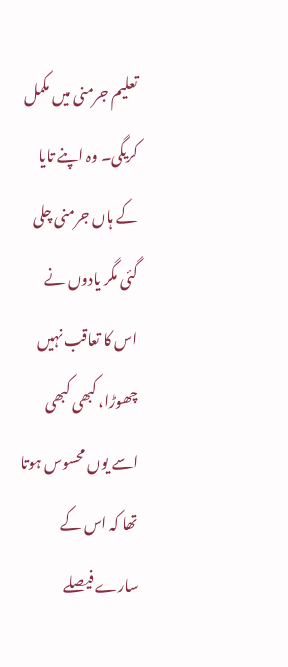تعلیم جرمنی میں مکمل کریگی۔ وہ اپنے تایا کے ہاں جرمنی چلی گئی مگر یادوں نے اس کا تعاقب نہیں چھوڑا، کبھی کبھی اسے یوں محسوس ہوتا تھا کہ اس کے سارے فیصلے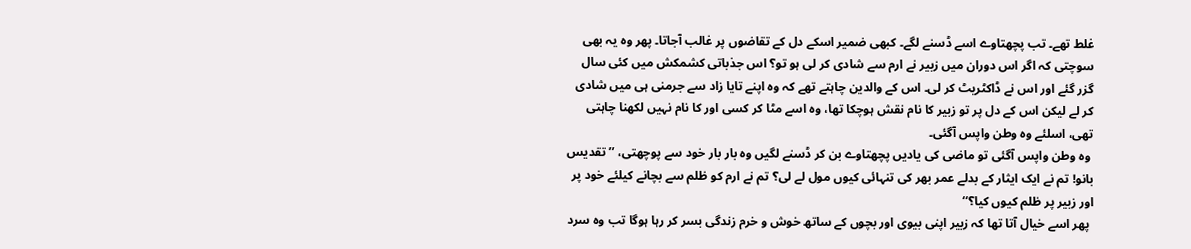غلط تھے۔ تب پچھتاوے اسے ڈسنے لگے۔ کبھی ضمیر اسکے دل کے تقاضوں پر غالب آجاتا۔ پھر وہ یہ بھی سوچتی کہ اگر اس دوران میں زبیر نے ارم سے شادی کر لی ہو تو؟ اس جذباتی کشمکش میں کئی سال گزر گئے اور اس نے ڈاکٹریٹ کر لی۔ اس کے والدین چاہتے تھے کہ وہ اپنے تایا زاد سے جرمنی ہی میں شادی کر لے لیکن اس کے دل پر تو زبیر کا نام نقش ہوچکا تھا، وہ اسے مٹا کر کسی اور کا نام نہیں لکھنا چاہتی تھی، اسلئے وہ وطن واپس آگئی۔
 وہ وطن واپس آگئی تو ماضی کی یادیں پچھتاوے بن کر ڈسنے لگیں وہ بار بار خود سے پوچھتی، ’’تقدیس بانو! تم نے ایک ایثار کے بدلے عمر بھر کی تنہائی کیوں مول لے لی؟ تم نے ارم کو ظلم سے بچانے کیلئے خود پر اور زبیر پر ظلم کیوں کیا؟‘‘
 پھر اسے خیال آتا تھا کہ زبیر اپنی بیوی اور بچوں کے ساتھ خوش و خرم زندگی بسر کر رہا ہوگا تب وہ سرد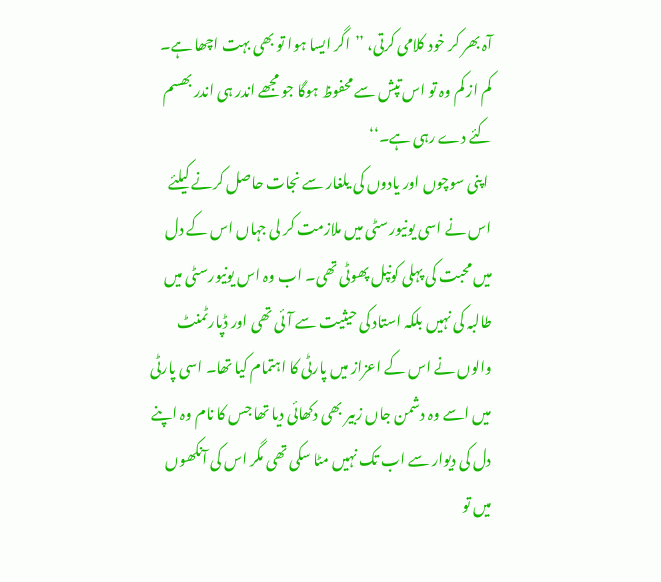آہ بھر کر خود کلامی کرتی، ’’اگر ایسا ہوا تو بھی بہت اچھا ہے۔ کم از کم وہ تو اس تپش سے محفوظ ہوگا جو مجھے اندر ہی اندر بھسم کئے دے رہی ہے۔‘‘
 اپنی سوچوں اور یادوں کی یلغار سے نجات حاصل کرنے کیلئے اس نے اسی یونیورسٹی میں ملازمت کر لی جہاں اس کے دل میں محبت کی پہلی کونپل پھوٹی تھی۔ اب وہ اس یونیورسٹی میں طالبہ کی نہیں بلکہ استاد کی حیثیت سے آئی تھی اور ڈپارٹمنٹ والوں نے اس کے اعزاز میں پارٹی کا اہتمام کیا تھا۔ اسی پارٹی میں اسے وہ دشمن جاں زبیر بھی دکھائی دیا تھا جس کا نام وہ اپنے دل کی دیوار سے اب تک نہیں مٹا سکی تھی مگر اس کی آنکھوں میں تو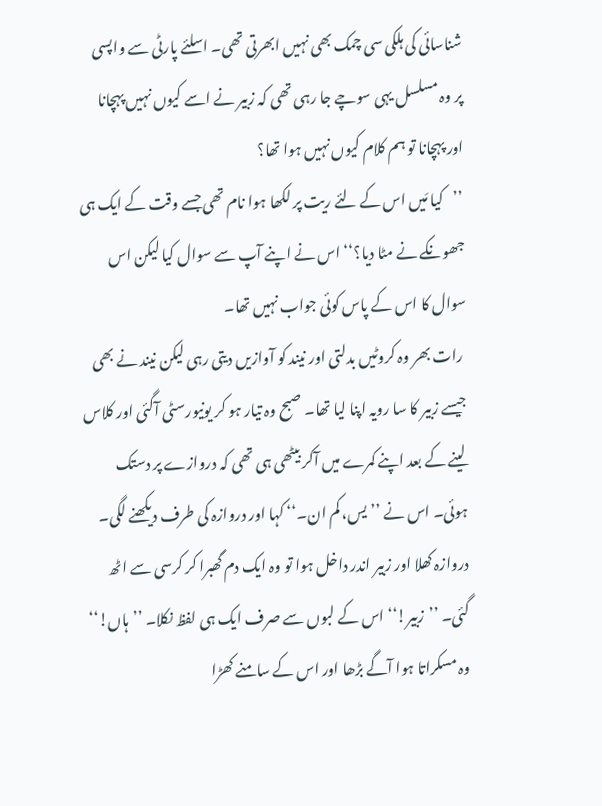شناسائی کی ہلکی سی چمک بھی نہیں ابھرتی تھی۔ اسلئے پارٹی سے واپسی پر وہ مسلسل یہی سوچے جا رہی تھی کہ زبیر نے اسے کیوں نہیں پہچانا اور پہچانا تو ہم کلام کیوں نہیں ہوا تھا؟
 ’’کیا مَیں اس کے لئے ریت پر لکھا ہوا نام تھی جسے وقت کے ایک ہی جھونکے نے مٹا دیا؟‘‘ اس نے اپنے آپ سے سوال کیا لیکن اس سوال کا اس کے پاس کوئی جواب نہیں تھا۔
 رات بھر وہ کروٹیں بدلتی اور نیند کو آوازیں دیتی رہی لیکن نیند نے بھی جیسے زبیر کا سا رویہ اپنا لیا تھا۔ صبح وہ تیار ہو کر یونیورسٹی آگئی اور کلاس لینے کے بعد اپنے کمرے میں آکر بیٹھی ہی تھی کہ دروازے پر دستک ہوئی۔ اس نے ’’یس، کم ان۔‘‘ کہا اور دروازہ کی طرف دیکھنے لگی۔ دروازہ کھلا اور زبیر اندر داخل ہوا تو وہ ایک دم گھبرا کر کرسی سے اٹھ گئی۔ ’’زبیر!‘‘ اس کے لبوں سے صرف ایک ہی لفظ نکلا۔ ’’ہاں!‘‘ وہ مسکراتا ہوا آگے بڑھا اور اس کے سامنے کھڑا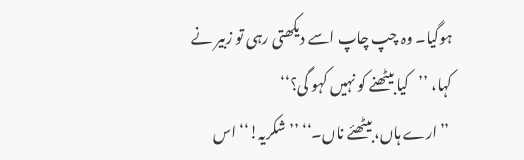ہوگیا۔ وہ چپ چاپ اسے دیکھتی رہی تو زبیر نے کہا، ’’کیا بیٹھنے کو نہیں کہو گی؟‘‘
 ’’ارے ہاں، بیٹھئے ناں۔‘‘ ’’شکریہ!‘‘ اس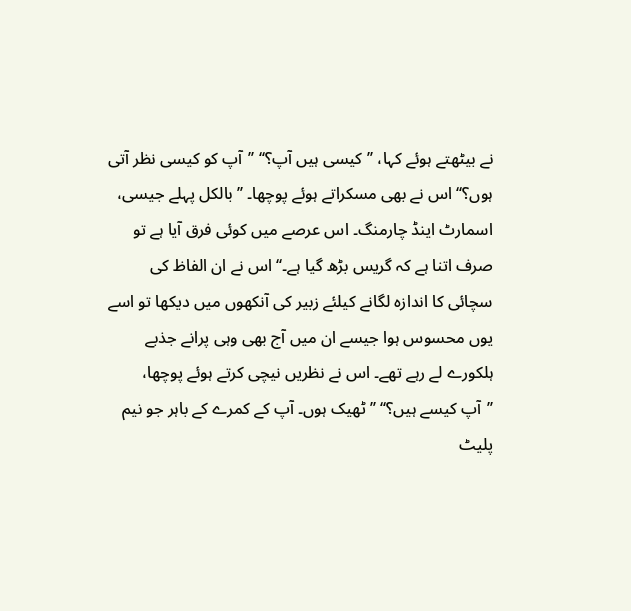نے بیٹھتے ہوئے کہا، ’’کیسی ہیں آپ؟‘‘ ’’آپ کو کیسی نظر آتی ہوں؟‘‘ اس نے بھی مسکراتے ہوئے پوچھا۔ ’’بالکل پہلے جیسی، اسمارٹ اینڈ چارمنگ۔ اس عرصے میں کوئی فرق آیا ہے تو صرف اتنا ہے کہ گریس بڑھ گیا ہے۔‘‘ اس نے ان الفاظ کی سچائی کا اندازہ لگانے کیلئے زبیر کی آنکھوں میں دیکھا تو اسے یوں محسوس ہوا جیسے ان میں آج بھی وہی پرانے جذبے ہلکورے لے رہے تھے۔ اس نے نظریں نیچی کرتے ہوئے پوچھا، ’’آپ کیسے ہیں؟‘‘ ’’ٹھیک ہوں۔ آپ کے کمرے کے باہر جو نیم پلیٹ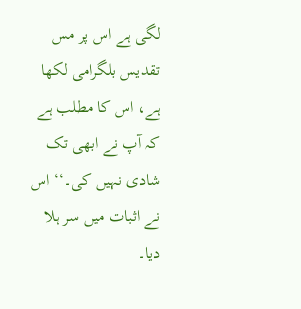لگی ہے اس پر مس تقدیس بلگرامی لکھا ہے، اس کا مطلب ہے کہ آپ نے ابھی تک شادی نہیں کی۔‘‘ اس نے اثبات میں سر ہلا دیا۔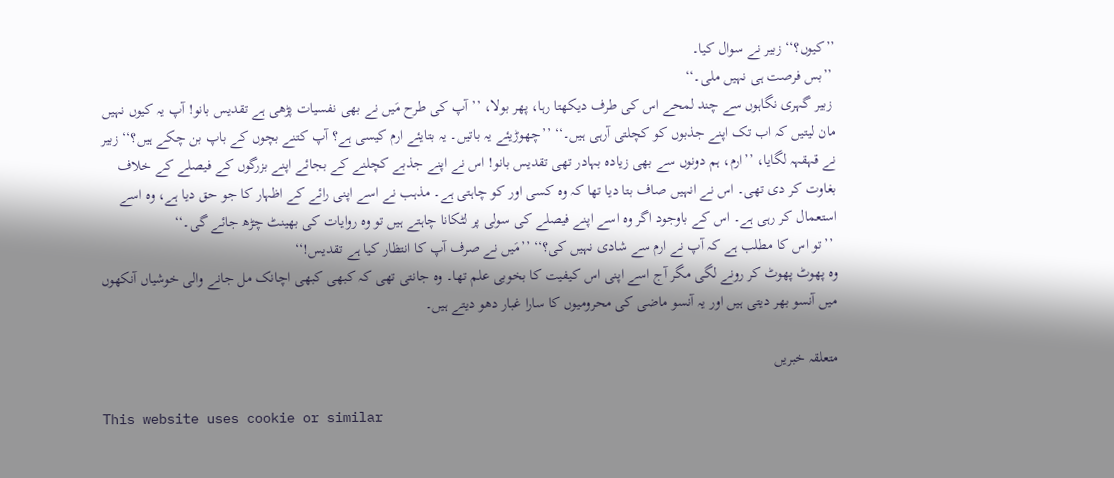’’کیوں؟‘‘ زبیر نے سوال کیا۔
 ’’بس فرصت ہی نہیں ملی۔‘‘
 زبیر گہری نگاہوں سے چند لمحے اس کی طرف دیکھتا رہا، پھر بولا، ’’آپ کی طرح مَیں نے بھی نفسیات پڑھی ہے تقدیس بانو! آپ یہ کیوں نہیں مان لیتیں کہ اب تک اپنے جذبوں کو کچلتی آرہی ہیں۔‘‘ ’’چھوڑیئے یہ باتیں۔ یہ بتایئے ارم کیسی ہے؟ آپ کتنے بچوں کے باپ بن چکے ہیں؟‘‘ زبیر نے قہقہہ لگایا، ’’ارم، ہم دونوں سے بھی زیادہ بہادر تھی تقدیس بانو! اس نے اپنے جذبے کچلنے کے بجائے اپنے بزرگوں کے فیصلے کے خلاف بغاوت کر دی تھی۔ اس نے انہیں صاف بتا دیا تھا کہ وہ کسی اور کو چاہتی ہے۔ مذہب نے اسے اپنی رائے کے اظہار کا جو حق دیا ہے، وہ اسے استعمال کر رہی ہے۔ اس کے باوجود اگر وہ اسے اپنے فیصلے کی سولی پر لٹکانا چاہتے ہیں تو وہ روایات کی بھینٹ چڑھ جائے گی۔‘‘
 ’’تو اس کا مطلب ہے کہ آپ نے ارم سے شادی نہیں کی؟‘‘ ’’مَیں نے صرف آپ کا انتظار کیا ہے تقدیس!‘‘
وہ پھوٹ پھوٹ کر رونے لگی مگر آج اسے اپنی اس کیفیت کا بخوبی علم تھا۔ وہ جانتی تھی کہ کبھی کبھی اچانک مل جانے والی خوشیاں آنکھوں میں آنسو بھر دیتی ہیں اور یہ آنسو ماضی کی محرومیوں کا سارا غبار دھو دیتے ہیں۔

متعلقہ خبریں

This website uses cookie or similar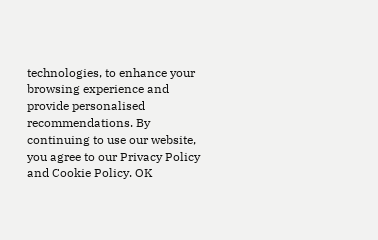technologies, to enhance your browsing experience and provide personalised recommendations. By continuing to use our website, you agree to our Privacy Policy and Cookie Policy. OK